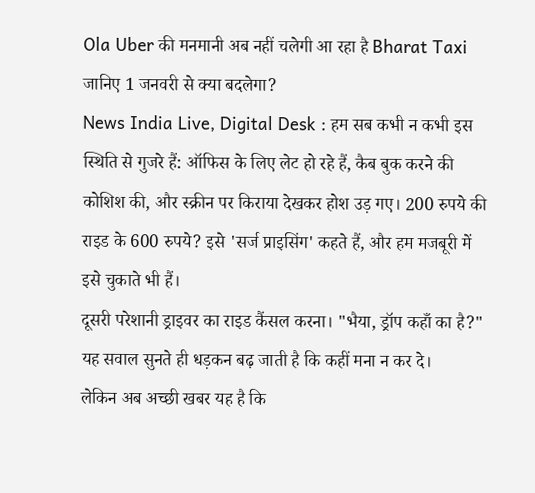Ola Uber की मनमानी अब नहीं चलेगी आ रहा है Bharat Taxi जानिए 1 जनवरी से क्या बदलेगा?
News India Live, Digital Desk : हम सब कभी न कभी इस स्थिति से गुजरे हैं: ऑफिस के लिए लेट हो रहे हैं, कैब बुक करने की कोशिश की, और स्क्रीन पर किराया देखकर होश उड़ गए। 200 रुपये की राइड के 600 रुपये? इसे 'सर्ज प्राइसिंग' कहते हैं, और हम मजबूरी में इसे चुकाते भी हैं।
दूसरी परेशानी ड्राइवर का राइड कैंसल करना। "भैया, ड्रॉप कहाँ का है?" यह सवाल सुनते ही धड़कन बढ़ जाती है कि कहीं मना न कर दे।
लेकिन अब अच्छी खबर यह है कि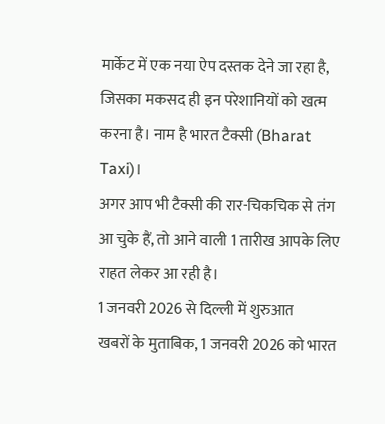मार्केट में एक नया ऐप दस्तक देने जा रहा है, जिसका मकसद ही इन परेशानियों को खत्म करना है। नाम है भारत टैक्सी (Bharat Taxi)।
अगर आप भी टैक्सी की रार-चिकचिक से तंग आ चुके हैं, तो आने वाली 1 तारीख आपके लिए राहत लेकर आ रही है।
1 जनवरी 2026 से दिल्ली में शुरुआत
खबरों के मुताबिक, 1 जनवरी 2026 को भारत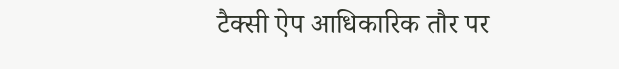टैक्सी ऐप आधिकारिक तौर पर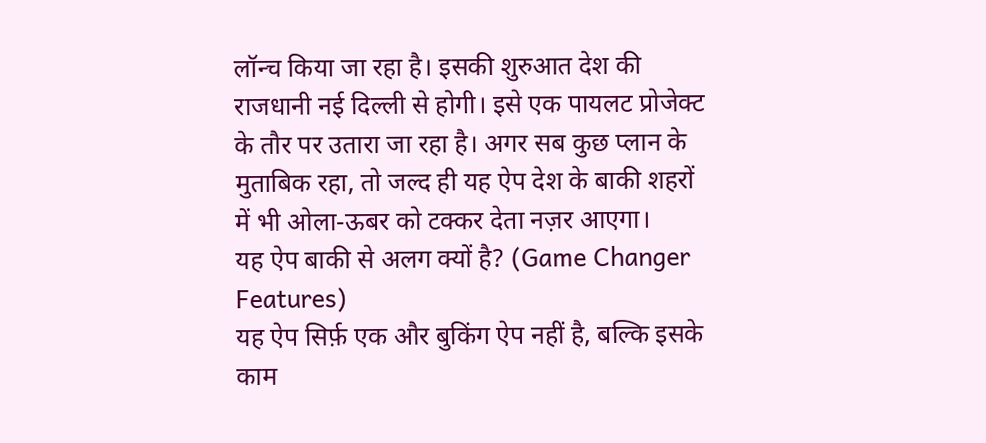लॉन्च किया जा रहा है। इसकी शुरुआत देश की राजधानी नई दिल्ली से होगी। इसे एक पायलट प्रोजेक्ट के तौर पर उतारा जा रहा है। अगर सब कुछ प्लान के मुताबिक रहा, तो जल्द ही यह ऐप देश के बाकी शहरों में भी ओला-ऊबर को टक्कर देता नज़र आएगा।
यह ऐप बाकी से अलग क्यों है? (Game Changer Features)
यह ऐप सिर्फ़ एक और बुकिंग ऐप नहीं है, बल्कि इसके काम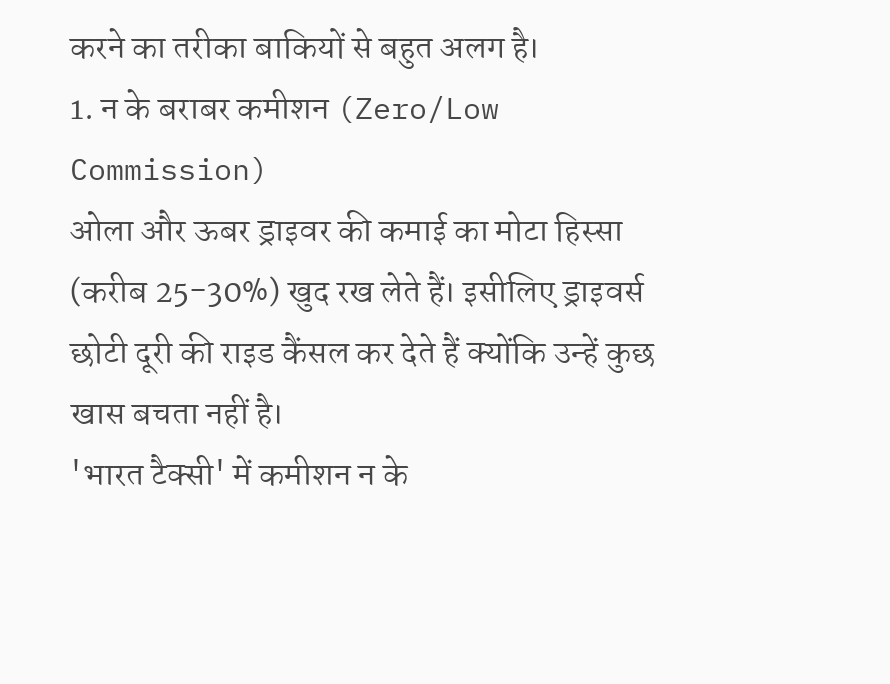करने का तरीका बाकियों से बहुत अलग है।
1. न के बराबर कमीशन (Zero/Low Commission)
ओला और ऊबर ड्राइवर की कमाई का मोटा हिस्सा (करीब 25-30%) खुद रख लेते हैं। इसीलिए ड्राइवर्स छोटी दूरी की राइड कैंसल कर देते हैं क्योंकि उन्हें कुछ खास बचता नहीं है।
'भारत टैक्सी' में कमीशन न के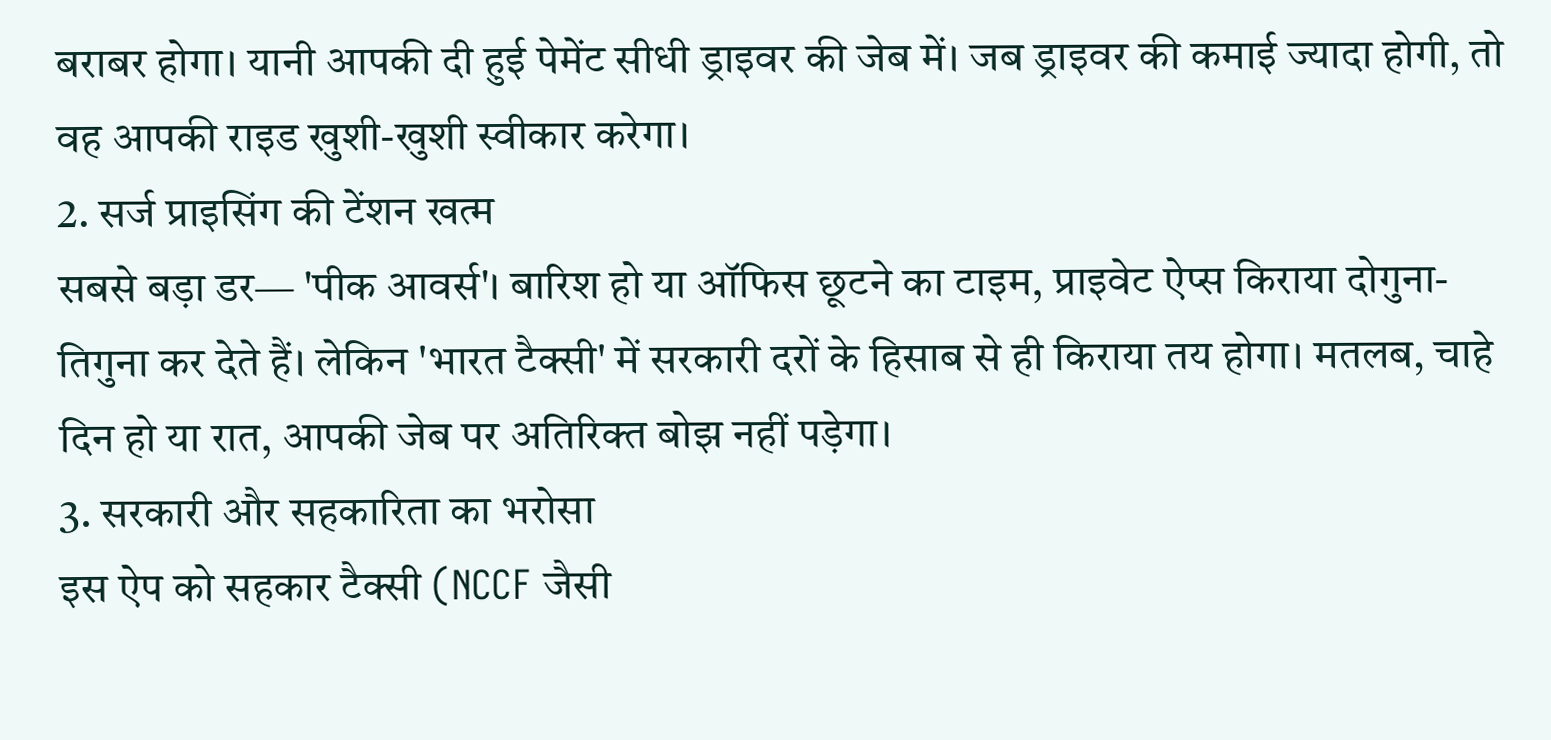बराबर होगा। यानी आपकी दी हुई पेमेंट सीधी ड्राइवर की जेब में। जब ड्राइवर की कमाई ज्यादा होगी, तो वह आपकी राइड खुशी-खुशी स्वीकार करेगा।
2. सर्ज प्राइसिंग की टेंशन खत्म
सबसे बड़ा डर— 'पीक आवर्स'। बारिश हो या ऑफिस छूटने का टाइम, प्राइवेट ऐप्स किराया दोगुना-तिगुना कर देते हैं। लेकिन 'भारत टैक्सी' में सरकारी दरों के हिसाब से ही किराया तय होगा। मतलब, चाहे दिन हो या रात, आपकी जेब पर अतिरिक्त बोझ नहीं पड़ेगा।
3. सरकारी और सहकारिता का भरोसा
इस ऐप को सहकार टैक्सी (NCCF जैसी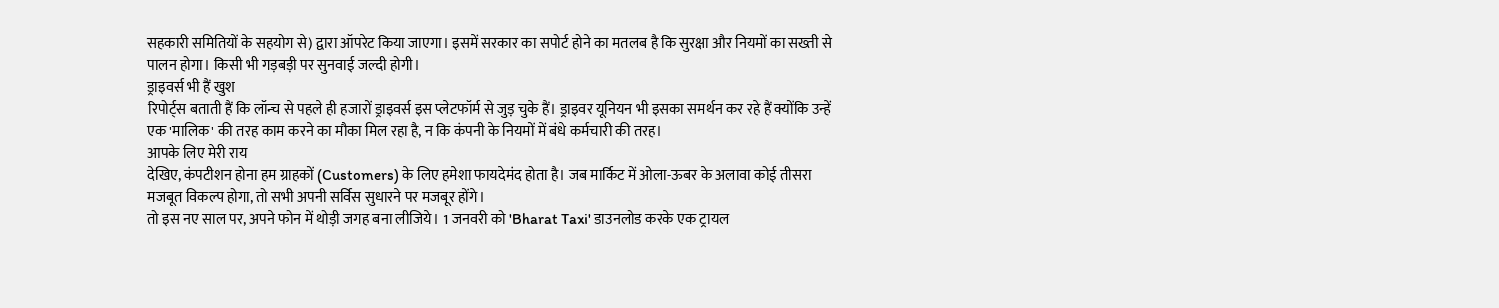सहकारी समितियों के सहयोग से) द्वारा ऑपरेट किया जाएगा। इसमें सरकार का सपोर्ट होने का मतलब है कि सुरक्षा और नियमों का सख्ती से पालन होगा। किसी भी गड़बड़ी पर सुनवाई जल्दी होगी।
ड्राइवर्स भी हैं खुश
रिपोर्ट्स बताती हैं कि लॉन्च से पहले ही हजारों ड्राइवर्स इस प्लेटफॉर्म से जुड़ चुके हैं। ड्राइवर यूनियन भी इसका समर्थन कर रहे हैं क्योंकि उन्हें एक 'मालिक' की तरह काम करने का मौका मिल रहा है, न कि कंपनी के नियमों में बंधे कर्मचारी की तरह।
आपके लिए मेरी राय
देखिए, कंपटीशन होना हम ग्राहकों (Customers) के लिए हमेशा फायदेमंद होता है। जब मार्किट में ओला-ऊबर के अलावा कोई तीसरा मजबूत विकल्प होगा, तो सभी अपनी सर्विस सुधारने पर मजबूर होंगे।
तो इस नए साल पर, अपने फोन में थोड़ी जगह बना लीजिये। 1 जनवरी को 'Bharat Taxi' डाउनलोड करके एक ट्रायल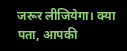जरूर लीजियेगा। क्या पता, आपकी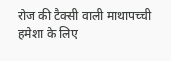रोज की टैक्सी वाली माथापच्ची हमेशा के लिए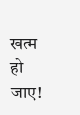खत्म हो जाए!